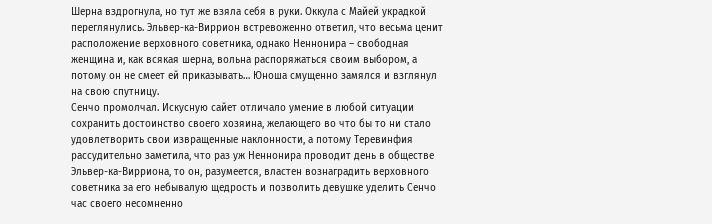Шерна вздрогнула, но тут же взяла себя в руки. Оккула с Майей украдкой переглянулись. Эльвер-ка-Виррион встревоженно ответил, что весьма ценит расположение верховного советника, однако Неннонира – свободная женщина и, как всякая шерна, вольна распоряжаться своим выбором, а потому он не смеет ей приказывать… Юноша смущенно замялся и взглянул на свою спутницу.
Сенчо промолчал. Искусную сайет отличало умение в любой ситуации сохранить достоинство своего хозяина, желающего во что бы то ни стало удовлетворить свои извращенные наклонности, а потому Теревинфия рассудительно заметила, что раз уж Неннонира проводит день в обществе Эльвер-ка-Вирриона, то он, разумеется, властен вознаградить верховного советника за его небывалую щедрость и позволить девушке уделить Сенчо час своего несомненно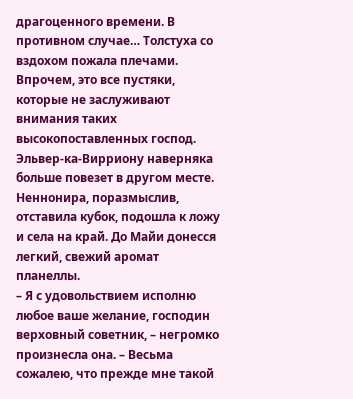драгоценного времени. В противном случае… Толстуха со вздохом пожала плечами. Впрочем, это все пустяки, которые не заслуживают внимания таких высокопоставленных господ. Эльвер-ка-Вирриону наверняка больше повезет в другом месте.
Неннонира, поразмыслив, отставила кубок, подошла к ложу и села на край. До Майи донесся легкий, свежий аромат планеллы.
– Я с удовольствием исполню любое ваше желание, господин верховный советник, – негромко произнесла она. – Весьма сожалею, что прежде мне такой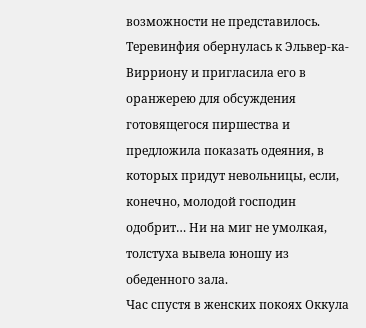возможности не представилось.
Теревинфия обернулась к Эльвер-ка-Вирриону и пригласила его в оранжерею для обсуждения готовящегося пиршества и предложила показать одеяния, в которых придут невольницы, если, конечно, молодой господин одобрит… Ни на миг не умолкая, толстуха вывела юношу из обеденного зала.
Час спустя в женских покоях Оккула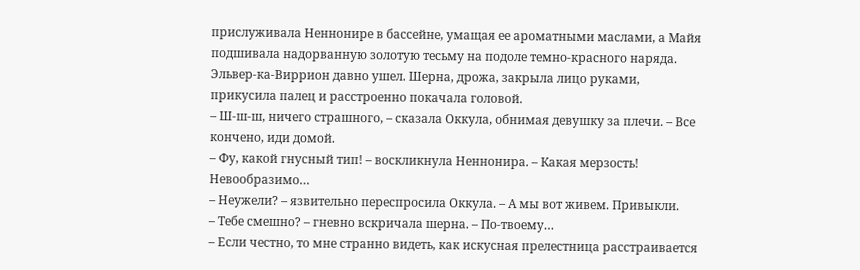прислуживала Неннонире в бассейне, умащая ее ароматными маслами, а Майя подшивала надорванную золотую тесьму на подоле темно-красного наряда. Эльвер-ка-Виррион давно ушел. Шерна, дрожа, закрыла лицо руками, прикусила палец и расстроенно покачала головой.
– Ш-ш-ш, ничего страшного, – сказала Оккула, обнимая девушку за плечи. – Все кончено, иди домой.
– Фу, какой гнусный тип! – воскликнула Неннонира. – Какая мерзость! Невообразимо…
– Неужели? – язвительно переспросила Оккула. – А мы вот живем. Привыкли.
– Тебе смешно? – гневно вскричала шерна. – По-твоему…
– Если честно, то мне странно видеть, как искусная прелестница расстраивается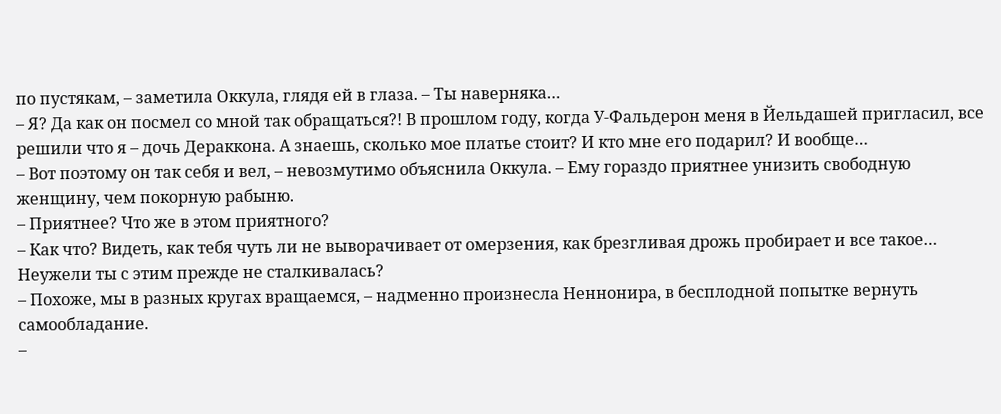по пустякам, – заметила Оккула, глядя ей в глаза. – Ты наверняка…
– Я? Да как он посмел со мной так обращаться?! В прошлом году, когда У-Фальдерон меня в Йельдашей пригласил, все решили что я – дочь Дераккона. А знаешь, сколько мое платье стоит? И кто мне его подарил? И вообще…
– Вот поэтому он так себя и вел, – невозмутимо объяснила Оккула. – Ему гораздо приятнее унизить свободную женщину, чем покорную рабыню.
– Приятнее? Что же в этом приятного?
– Как что? Видеть, как тебя чуть ли не выворачивает от омерзения, как брезгливая дрожь пробирает и все такое… Неужели ты с этим прежде не сталкивалась?
– Похоже, мы в разных кругах вращаемся, – надменно произнесла Неннонира, в бесплодной попытке вернуть самообладание.
–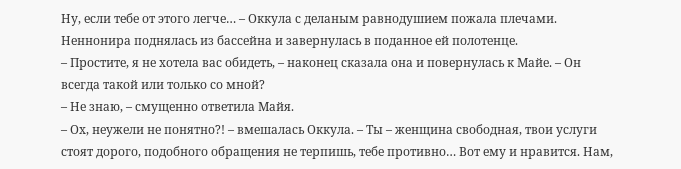Ну, если тебе от этого легче… – Оккула с деланым равнодушием пожала плечами.
Неннонира поднялась из бассейна и завернулась в поданное ей полотенце.
– Простите, я не хотела вас обидеть, – наконец сказала она и повернулась к Майе. – Он всегда такой или только со мной?
– Не знаю, – смущенно ответила Майя.
– Ох, неужели не понятно?! – вмешалась Оккула. – Ты – женщина свободная, твои услуги стоят дорого, подобного обращения не терпишь, тебе противно… Вот ему и нравится. Нам,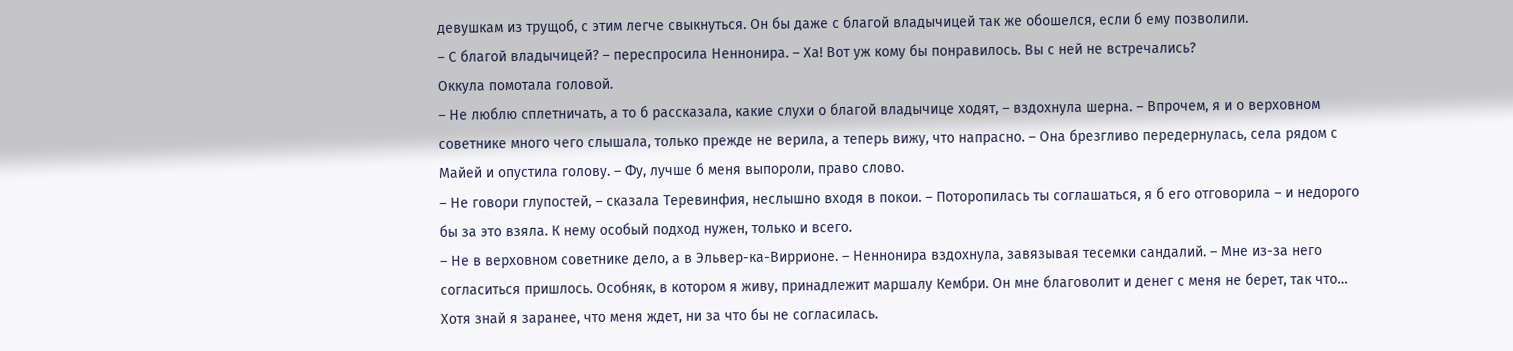девушкам из трущоб, с этим легче свыкнуться. Он бы даже с благой владычицей так же обошелся, если б ему позволили.
– С благой владычицей? – переспросила Неннонира. – Ха! Вот уж кому бы понравилось. Вы с ней не встречались?
Оккула помотала головой.
– Не люблю сплетничать, а то б рассказала, какие слухи о благой владычице ходят, – вздохнула шерна. – Впрочем, я и о верховном советнике много чего слышала, только прежде не верила, а теперь вижу, что напрасно. – Она брезгливо передернулась, села рядом с Майей и опустила голову. – Фу, лучше б меня выпороли, право слово.
– Не говори глупостей, – сказала Теревинфия, неслышно входя в покои. – Поторопилась ты соглашаться, я б его отговорила – и недорого бы за это взяла. К нему особый подход нужен, только и всего.
– Не в верховном советнике дело, а в Эльвер-ка-Виррионе. – Неннонира вздохнула, завязывая тесемки сандалий. – Мне из-за него согласиться пришлось. Особняк, в котором я живу, принадлежит маршалу Кембри. Он мне благоволит и денег с меня не берет, так что… Хотя знай я заранее, что меня ждет, ни за что бы не согласилась.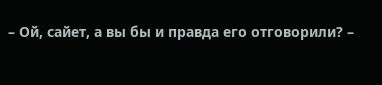– Ой, сайет, а вы бы и правда его отговорили? –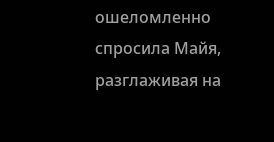ошеломленно спросила Майя, разглаживая на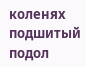коленях подшитый подол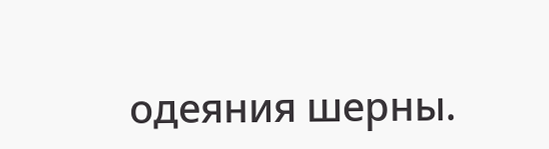одеяния шерны.